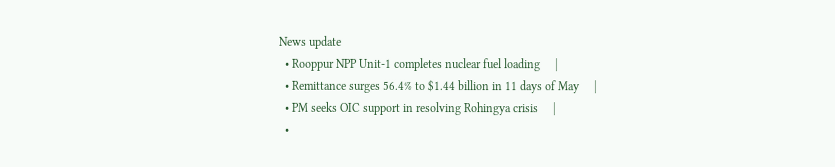News update
  • Rooppur NPP Unit-1 completes nuclear fuel loading     |
  • Remittance surges 56.4% to $1.44 billion in 11 days of May     |
  • PM seeks OIC support in resolving Rohingya crisis     |
  •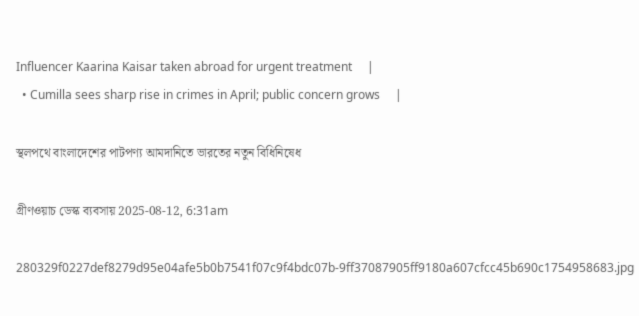Influencer Kaarina Kaisar taken abroad for urgent treatment     |
  • Cumilla sees sharp rise in crimes in April; public concern grows     |

স্থলপথে বাংলাদেশের পাটপণ্য আমদানিতে ভারতের নতুন বিধিনিষেধ

গ্রীণওয়াচ ডেস্ক ব্যবসায় 2025-08-12, 6:31am

280329f0227def8279d95e04afe5b0b7541f07c9f4bdc07b-9ff37087905ff9180a607cfcc45b690c1754958683.jpg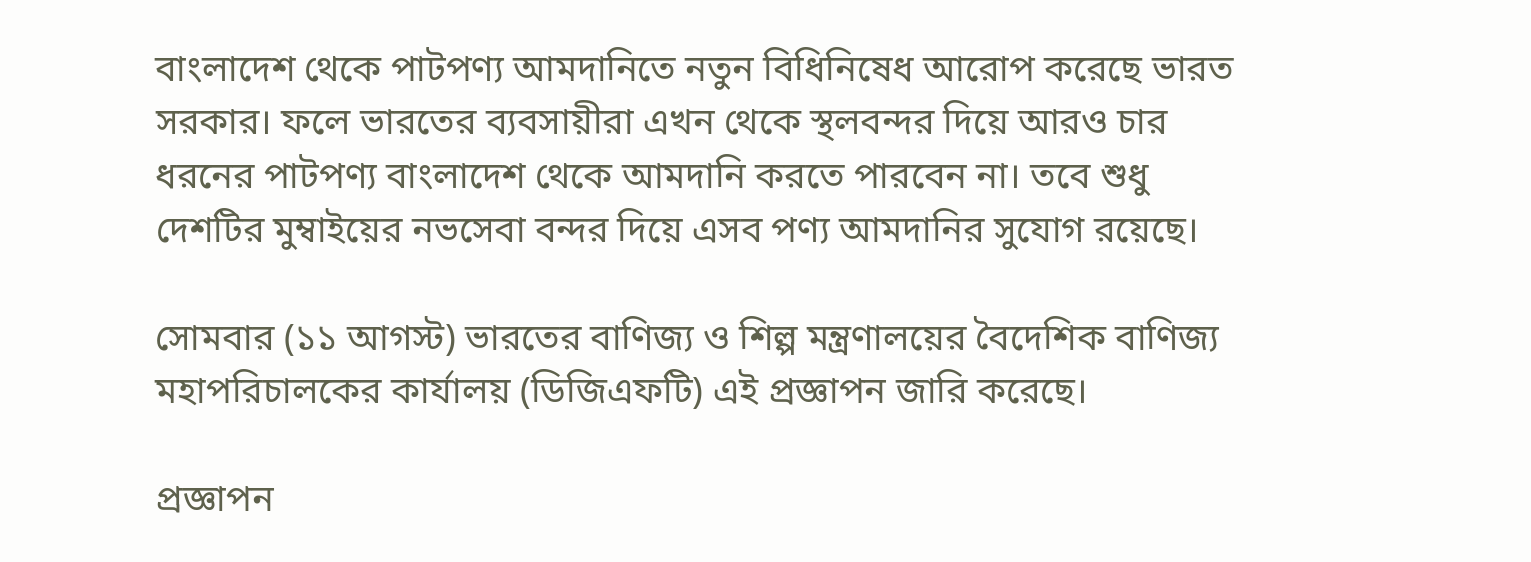বাংলাদেশ থেকে পাটপণ্য আমদানিতে নতুন বিধিনিষেধ আরোপ করেছে ভারত সরকার। ফলে ভারতের ব্যবসায়ীরা এখন থেকে স্থলবন্দর দিয়ে আরও চার ধরনের পাটপণ্য বাংলাদেশ থেকে আমদানি করতে পারবেন না। তবে শুধু দেশটির মুম্বাইয়ের নভসেবা বন্দর দিয়ে এসব পণ্য আমদানির সুযোগ রয়েছে।

সোমবার (১১ আগস্ট) ভারতের বাণিজ্য ও শিল্প মন্ত্রণালয়ের বৈদেশিক বাণিজ্য মহাপরিচালকের কার্যালয় (ডিজিএফটি) এই প্রজ্ঞাপন জারি করেছে।

প্রজ্ঞাপন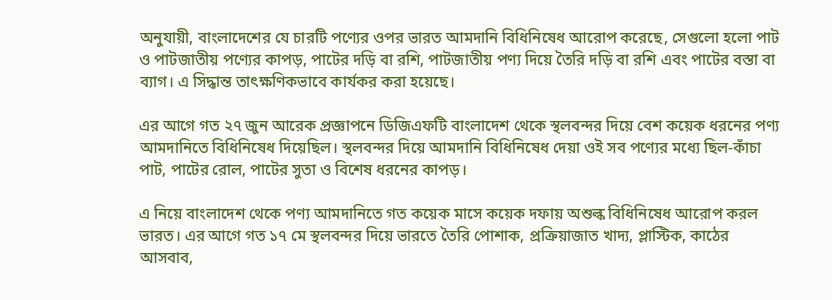অনুযায়ী, বাংলাদেশের যে চারটি পণ্যের ওপর ভারত আমদানি বিধিনিষেধ আরোপ করেছে, সেগুলো হলো পাট ও পাটজাতীয় পণ্যের কাপড়, পাটের দড়ি বা রশি, পাটজাতীয় পণ্য দিয়ে তৈরি দড়ি বা রশি এবং পাটের বস্তা বা ব্যাগ। এ সিদ্ধান্ত তাৎক্ষণিকভাবে কার্যকর করা হয়েছে।

এর আগে গত ২৭ জুন আরেক প্রজ্ঞাপনে ডিজিএফটি বাংলাদেশ থেকে স্থলবন্দর দিয়ে বেশ কয়েক ধরনের পণ্য আমদানিতে বিধিনিষেধ দিয়েছিল। স্থলবন্দর দিয়ে আমদানি বিধিনিষেধ দেয়া ওই সব পণ্যের মধ্যে ছিল-কাঁচা পাট, পাটের রোল, পাটের সুতা ও বিশেষ ধরনের কাপড়।

এ নিয়ে বাংলাদেশ থেকে পণ্য আমদানিতে গত কয়েক মাসে কয়েক দফায় অশুল্ক বিধিনিষেধ আরোপ করল ভারত। এর আগে গত ১৭ মে স্থলবন্দর দিয়ে ভারতে তৈরি পোশাক, প্রক্রিয়াজাত খাদ্য, প্লাস্টিক, কাঠের আসবাব,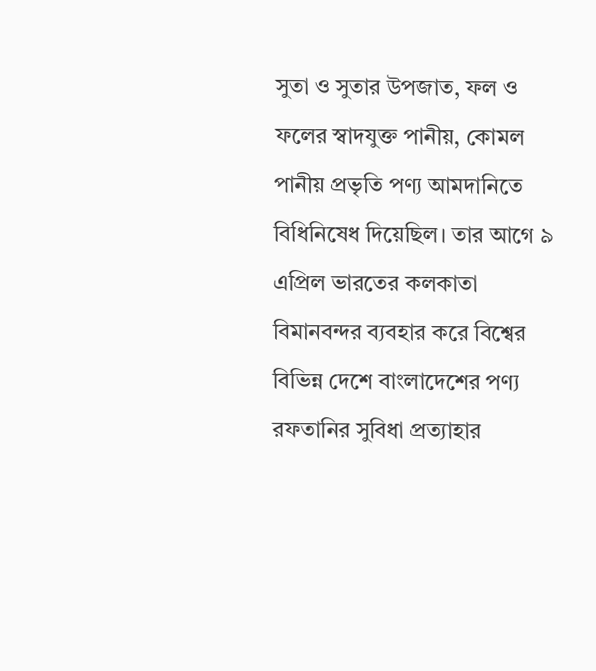সুতা ও সুতার উপজাত, ফল ও ফলের স্বাদযুক্ত পানীয়, কোমল পানীয় প্রভৃতি পণ্য আমদানিতে বিধিনিষেধ দিয়েছিল। তার আগে ৯ এপ্রিল ভারতের কলকাতা বিমানবন্দর ব্যবহার করে বিশ্বের বিভিন্ন দেশে বাংলাদেশের পণ্য রফতানির সুবিধা প্রত্যাহার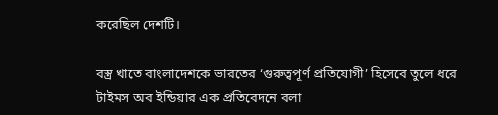করেছিল দেশটি।

বস্ত্র খাতে বাংলাদেশকে ভারতের ‘গুরুত্বপূর্ণ প্রতিযোগী’ হিসেবে তুলে ধরে টাইমস অব ইন্ডিয়ার এক প্রতিবেদনে বলা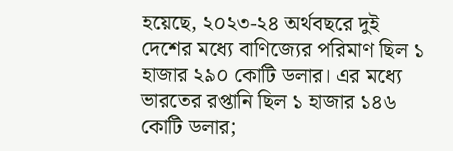হয়েছে, ২০২৩-২৪ অর্থবছরে দুই দেশের মধ্যে বাণিজ্যের পরিমাণ ছিল ১ হাজার ২৯০ কোটি ডলার। এর মধ্যে ভারতের রপ্তানি ছিল ১ হাজার ১৪৬ কোটি ডলার;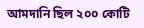আমদানি ছিল ২০০ কোটি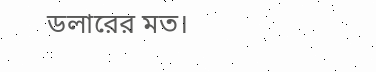ডলারের মত।